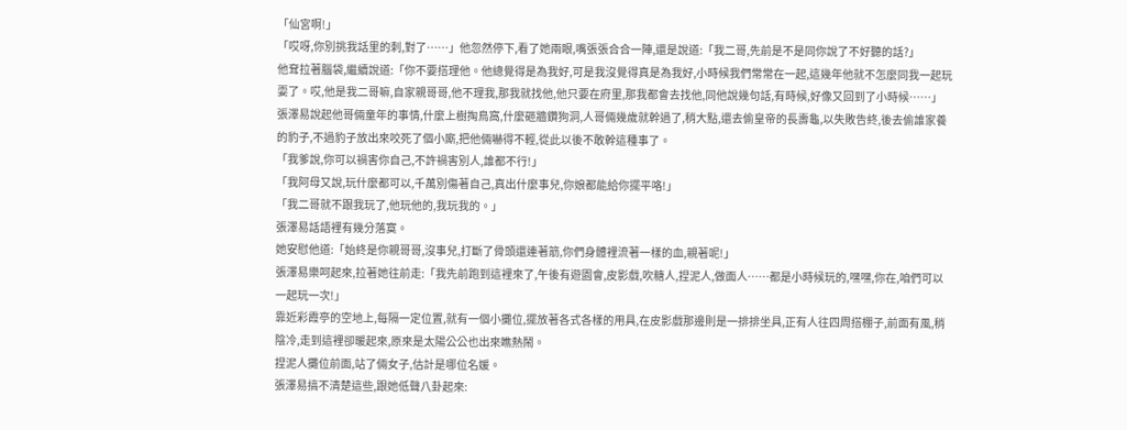「仙宮啊!」
「哎呀,你別挑我話里的刺,對了……」他忽然停下,看了她兩眼,嘴張張合合一陣,還是說道:「我二哥,先前是不是同你說了不好聽的話?」
他耷拉著腦袋,繼續說道:「你不要搭理他。他總覺得是為我好,可是我沒覺得真是為我好,小時候我們常常在一起,這幾年他就不怎麼同我一起玩耍了。哎,他是我二哥嘛,自家親哥哥,他不理我,那我就找他,他只要在府里,那我都會去找他,同他說幾句話,有時候,好像又回到了小時候……」
張澤易說起他哥倆童年的事情,什麼上樹掏鳥窩,什麼砸牆鑽狗洞,人哥倆幾歲就幹過了,稍大點,還去偷皇帝的長壽龜,以失敗告終,後去偷誰家養的豹子,不過豹子放出來咬死了個小廝,把他倆嚇得不輕,從此以後不敢幹這種事了。
「我爹說,你可以禍害你自己,不許禍害別人,誰都不行!」
「我阿母又說,玩什麼都可以,千萬別傷著自己,真出什麼事兒,你娘都能給你擺平咯!」
「我二哥就不跟我玩了,他玩他的,我玩我的。」
張澤易話語裡有幾分落寞。
她安慰他道:「始終是你親哥哥,沒事兒,打斷了骨頭還連著筋,你們身體裡流著一樣的血,親著呢!」
張澤易樂呵起來,拉著她往前走:「我先前跑到這裡來了,午後有遊園會,皮影戲,吹糖人,捏泥人,做面人……都是小時候玩的,嘿嘿,你在,咱們可以一起玩一次!」
靠近彩霞亭的空地上,每隔一定位置,就有一個小攤位,擺放著各式各樣的用具,在皮影戲那邊則是一排排坐具,正有人往四周搭棚子,前面有風,稍陰冷,走到這裡卻暖起來,原來是太陽公公也出來瞧熱鬧。
捏泥人攤位前面,站了倆女子,估計是哪位名媛。
張澤易搞不清楚這些,跟她低聲八卦起來: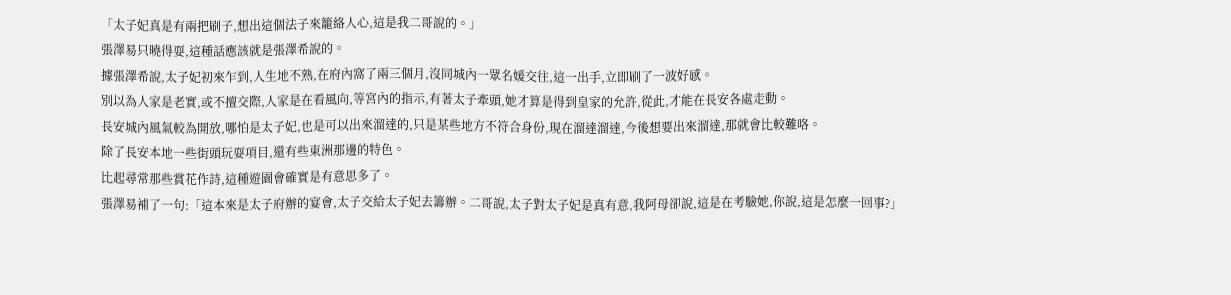「太子妃真是有兩把刷子,想出這個法子來籠絡人心,這是我二哥說的。」
張澤易只曉得耍,這種話應該就是張澤希說的。
據張澤希說,太子妃初來乍到,人生地不熟,在府內窩了兩三個月,沒同城內一眾名媛交往,這一出手,立即刷了一波好感。
別以為人家是老實,或不擅交際,人家是在看風向,等宮內的指示,有著太子牽頭,她才算是得到皇家的允許,從此,才能在長安各處走動。
長安城內風氣較為開放,哪怕是太子妃,也是可以出來溜達的,只是某些地方不符合身份,現在溜達溜達,今後想要出來溜達,那就會比較難咯。
除了長安本地一些街頭玩耍項目,還有些東洲那邊的特色。
比起尋常那些賞花作詩,這種遊園會確實是有意思多了。
張澤易補了一句:「這本來是太子府辦的宴會,太子交給太子妃去籌辦。二哥說,太子對太子妃是真有意,我阿母卻說,這是在考驗她,你說,這是怎麼一回事?」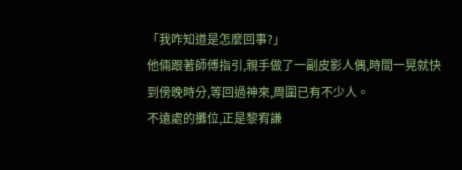「我咋知道是怎麼回事?」
他倆跟著師傅指引,親手做了一副皮影人偶,時間一晃就快到傍晚時分,等回過神來,周圍已有不少人。
不遠處的攤位,正是黎宥謙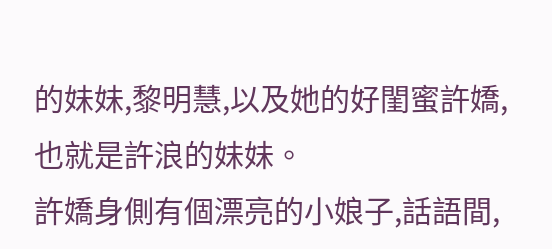的妹妹,黎明慧,以及她的好閨蜜許嬌,也就是許浪的妹妹。
許嬌身側有個漂亮的小娘子,話語間,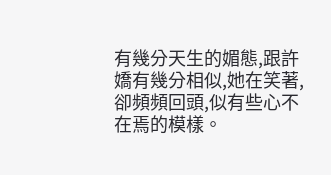有幾分天生的媚態,跟許嬌有幾分相似,她在笑著,卻頻頻回頭,似有些心不在焉的模樣。